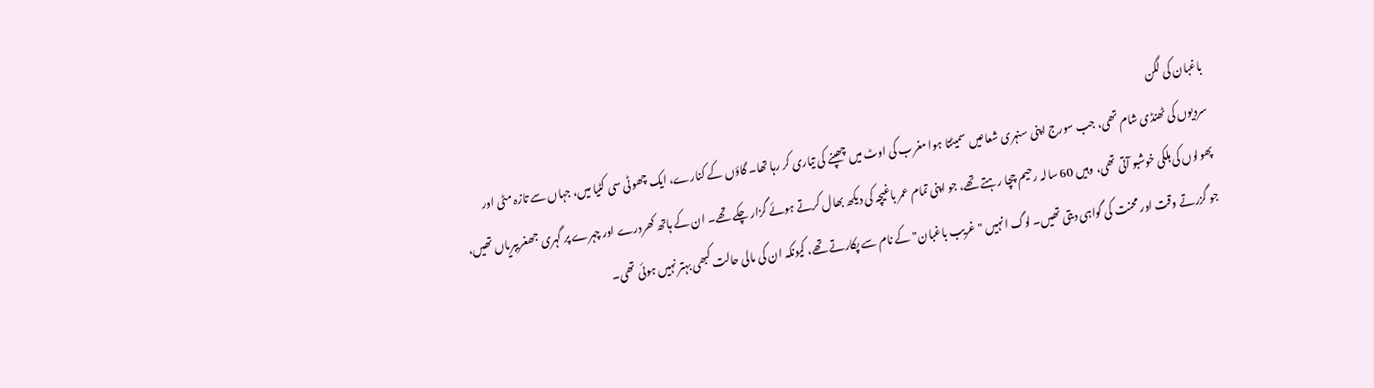باغبان کی لگن
سردیوں کی ٹھنڈی شام تھی، جب سورج اپنی سنہری شعاعیں سمیٹتا ہوا مغرب کی اوٹ میں چھپنے کی تیاری کر رہا تھا۔ گاؤں کے کنارے، ایک چھوٹی سی کٹیا میں، جہاں سے تازہ مٹی اور پھولوں کی ہلکی خوشبو آتی تھی، وہیں 60 سالہ رحیم چچا رہتے تھے، جو اپنی تمام عمر باغیچہ کی دیکھ بھال کرتے ہوئے گزار چکے تھے۔ ان کے ہاتھ کھردرے اور چہرے پر گہری جھغریبریاں تھیں، جو گزرتے وقت اور محنت کی گواہی دیتی تھیں۔ لوگ انہیں "غریب باغبان" کے نام سے پکارتے تھے، کیونکہ ان کی مالی حالت کبھی بہتر نہیں ہوئی تھی۔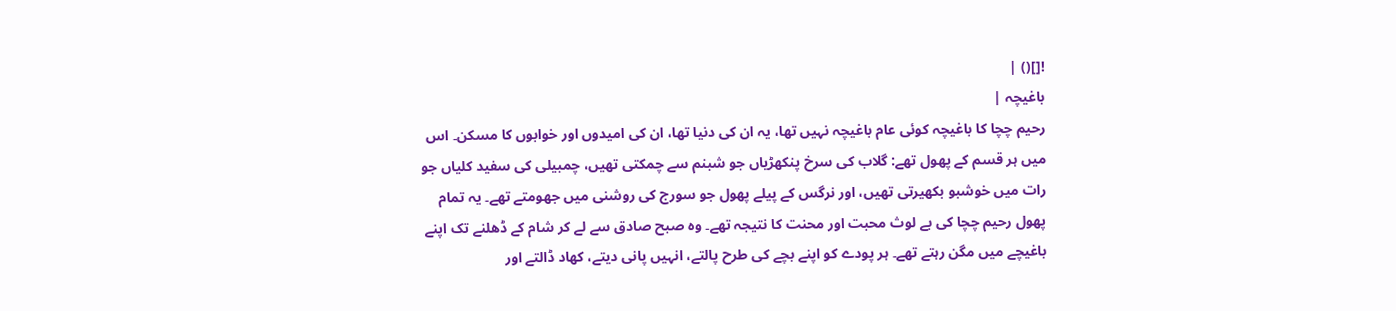![]() |
باغیچہ |
رحیم چچا کا باغیچہ کوئی عام باغیچہ نہیں تھا، یہ ان کی دنیا تھا، ان کی امیدوں اور خوابوں کا مسکن۔ اس میں ہر قسم کے پھول تھے: گلاب کی سرخ پنکھڑیاں جو شبنم سے چمکتی تھیں، چمبیلی کی سفید کلیاں جو رات میں خوشبو بکھیرتی تھیں، اور نرگس کے پیلے پھول جو سورج کی روشنی میں جھومتے تھے۔ یہ تمام پھول رحیم چچا کی بے لوث محبت اور محنت کا نتیجہ تھے۔ وہ صبح صادق سے لے کر شام کے ڈھلنے تک اپنے باغیچے میں مگن رہتے تھے۔ ہر پودے کو اپنے بچے کی طرح پالتے، انہیں پانی دیتے، کھاد ڈالتے اور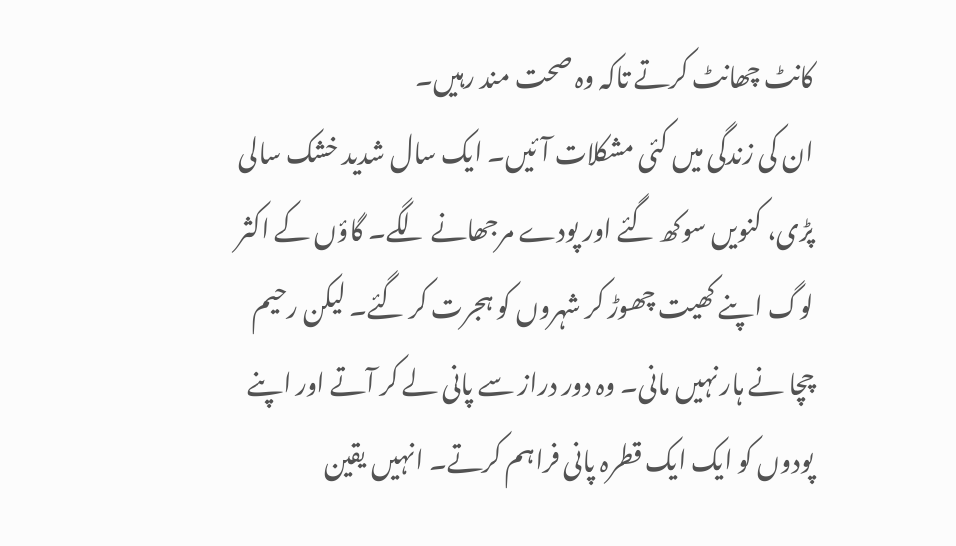کانٹ چھانٹ کرتے تاکہ وہ صحت مند رہیں۔
ان کی زندگی میں کئی مشکلات آئیں۔ ایک سال شدید خشک سالی پڑی، کنویں سوکھ گئے اور پودے مرجھانے لگے۔ گاؤں کے اکثر لوگ اپنے کھیت چھوڑ کر شہروں کو ہجرت کر گئے۔ لیکن رحیم چچا نے ہار نہیں مانی۔ وہ دور دراز سے پانی لے کر آتے اور اپنے پودوں کو ایک ایک قطرہ پانی فراہم کرتے۔ انہیں یقین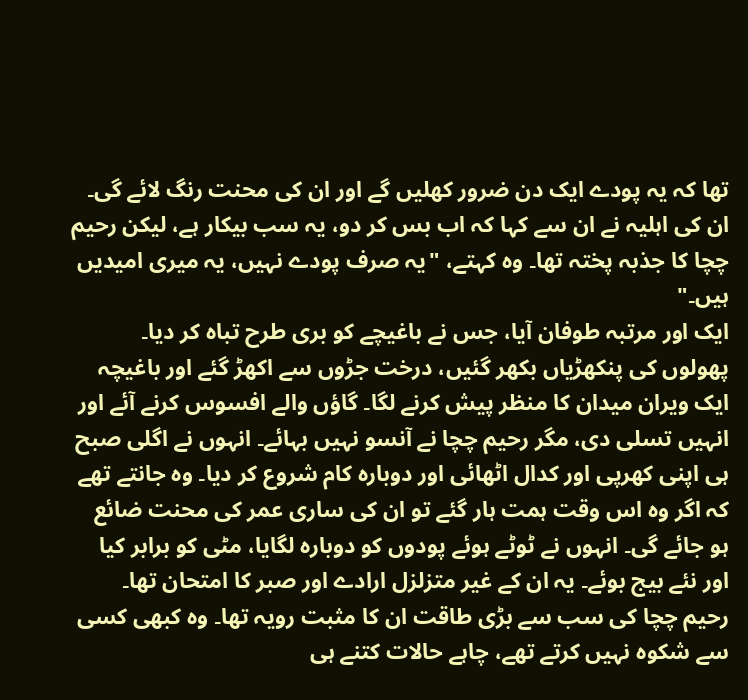تھا کہ یہ پودے ایک دن ضرور کھلیں گے اور ان کی محنت رنگ لائے گی۔ ان کی اہلیہ نے ان سے کہا کہ اب بس کر دو، یہ سب بیکار ہے، لیکن رحیم چچا کا جذبہ پختہ تھا۔ وہ کہتے، "یہ صرف پودے نہیں، یہ میری امیدیں ہیں۔"
ایک اور مرتبہ طوفان آیا، جس نے باغیچے کو بری طرح تباہ کر دیا۔ پھولوں کی پنکھڑیاں بکھر گئیں، درخت جڑوں سے اکھڑ گئے اور باغیچہ ایک ویران میدان کا منظر پیش کرنے لگا۔ گاؤں والے افسوس کرنے آئے اور انہیں تسلی دی، مگر رحیم چچا نے آنسو نہیں بہائے۔ انہوں نے اگلی صبح ہی اپنی کھرپی اور کدال اٹھائی اور دوبارہ کام شروع کر دیا۔ وہ جانتے تھے کہ اگر وہ اس وقت ہمت ہار گئے تو ان کی ساری عمر کی محنت ضائع ہو جائے گی۔ انہوں نے ٹوٹے ہوئے پودوں کو دوبارہ لگایا، مٹی کو برابر کیا اور نئے بیج بوئے۔ یہ ان کے غیر متزلزل ارادے اور صبر کا امتحان تھا۔
رحیم چچا کی سب سے بڑی طاقت ان کا مثبت رویہ تھا۔ وہ کبھی کسی سے شکوہ نہیں کرتے تھے، چاہے حالات کتنے ہی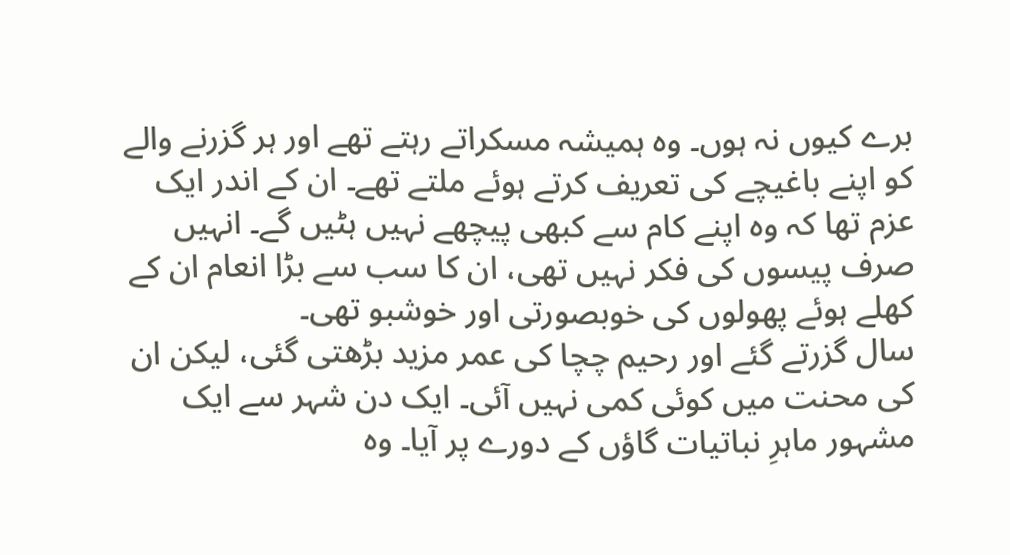برے کیوں نہ ہوں۔ وہ ہمیشہ مسکراتے رہتے تھے اور ہر گزرنے والے کو اپنے باغیچے کی تعریف کرتے ہوئے ملتے تھے۔ ان کے اندر ایک عزم تھا کہ وہ اپنے کام سے کبھی پیچھے نہیں ہٹیں گے۔ انہیں صرف پیسوں کی فکر نہیں تھی، ان کا سب سے بڑا انعام ان کے کھلے ہوئے پھولوں کی خوبصورتی اور خوشبو تھی۔
سال گزرتے گئے اور رحیم چچا کی عمر مزید بڑھتی گئی، لیکن ان کی محنت میں کوئی کمی نہیں آئی۔ ایک دن شہر سے ایک مشہور ماہرِ نباتیات گاؤں کے دورے پر آیا۔ وہ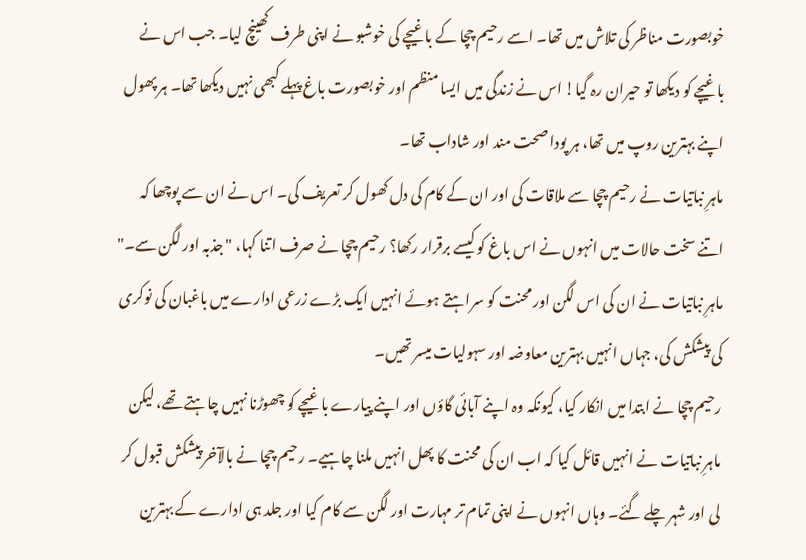خوبصورت مناظر کی تلاش میں تھا۔ اسے رحیم چچا کے باغیچے کی خوشبو نے اپنی طرف کھینچ لیا۔ جب اس نے باغیچے کو دیکھا تو حیران رہ گیا! اس نے زندگی میں ایسا منظم اور خوبصورت باغ پہلے کبھی نہیں دیکھا تھا۔ ہر پھول اپنے بہترین روپ میں تھا، ہر پودا صحت مند اور شاداب تھا۔
ماہرِ نباتیات نے رحیم چچا سے ملاقات کی اور ان کے کام کی دل کھول کر تعریف کی۔ اس نے ان سے پوچھا کہ اتنے سخت حالات میں انہوں نے اس باغ کو کیسے برقرار رکھا؟ رحیم چچا نے صرف اتنا کہا، "جذبہ اور لگن سے۔" ماہرِ نباتیات نے ان کی اس لگن اور محنت کو سراہتے ہوئے انہیں ایک بڑے زرعی ادارے میں باغبان کی نوکری کی پیشکش کی، جہاں انہیں بہترین معاوضہ اور سہولیات میسر تھیں۔
رحیم چچا نے ابتدا میں انکار کیا، کیونکہ وہ اپنے آبائی گاؤں اور اپنے پیارے باغیچے کو چھوڑنا نہیں چاہتے تھے، لیکن ماہرِ نباتیات نے انہیں قائل کیا کہ اب ان کی محنت کا پھل انہیں ملنا چاہیے۔ رحیم چچا نے بالآخر پیشکش قبول کر لی اور شہر چلے گئے۔ وہاں انہوں نے اپنی تمام تر مہارت اور لگن سے کام کیا اور جلد ہی ادارے کے بہترین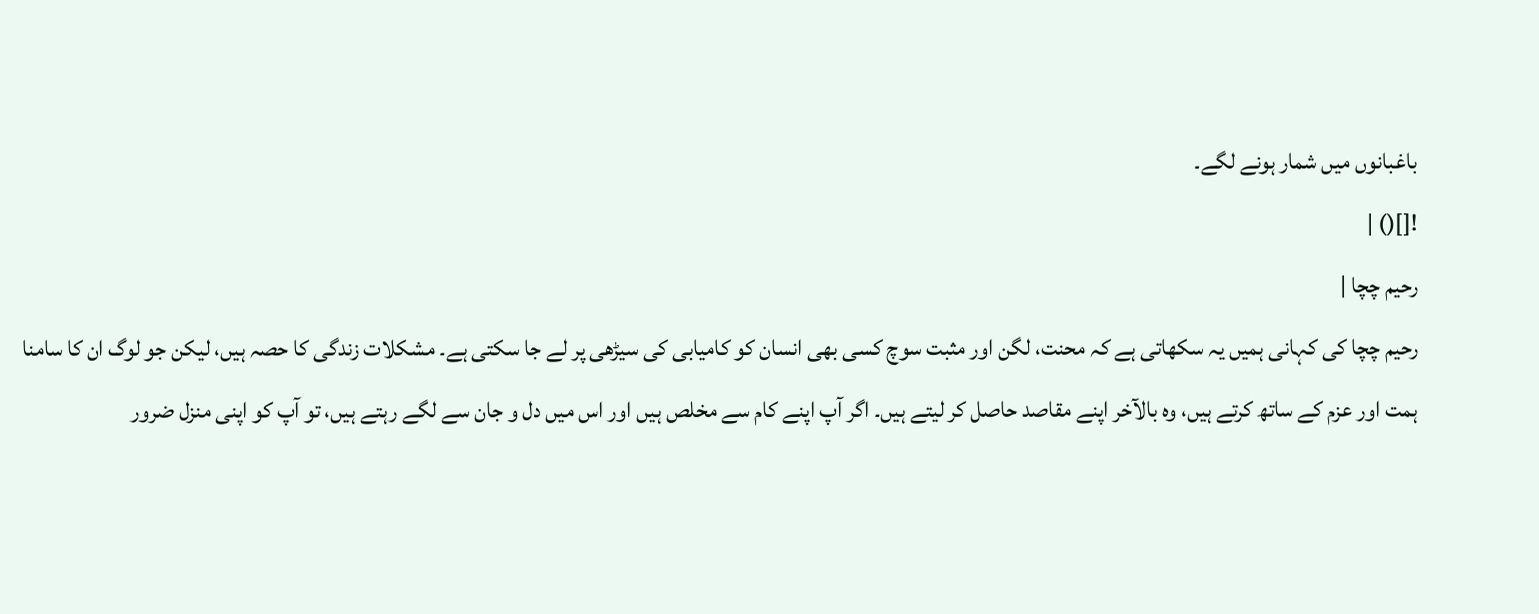باغبانوں میں شمار ہونے لگے۔
![]() |
رحیم چچا |
رحیم چچا کی کہانی ہمیں یہ سکھاتی ہے کہ محنت، لگن اور مثبت سوچ کسی بھی انسان کو کامیابی کی سیڑھی پر لے جا سکتی ہے۔ مشکلات زندگی کا حصہ ہیں، لیکن جو لوگ ان کا سامنا ہمت اور عزم کے ساتھ کرتے ہیں، وہ بالآخر اپنے مقاصد حاصل کر لیتے ہیں۔ اگر آپ اپنے کام سے مخلص ہیں اور اس میں دل و جان سے لگے رہتے ہیں، تو آپ کو اپنی منزل ضرور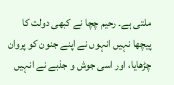ملتی ہے۔ رحیم چچا نے کبھی دولت کا پیچھا نہیں انہوں نے اپنے جنون کو پروان چڑھایا، اور اسی جوش و جذبے نے انہیں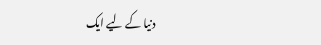دنیا کے لیے ایک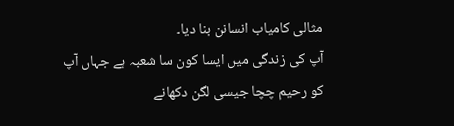مثالی کامیاب انسانن بنا دیا۔
آپ کی زندگی میں ایسا کون سا شعبہ ہے جہاں آپ کو رحیم چچا جیسی لگن دکھانے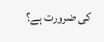کی ضرورت ہے؟